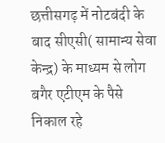छत्तीसगढ़ में नोटबंदी के बाद सीएसी( सामान्य सेवा केन्द्र) के माध्यम से लोग बगैर एटीएम के पैसे निकाल रहे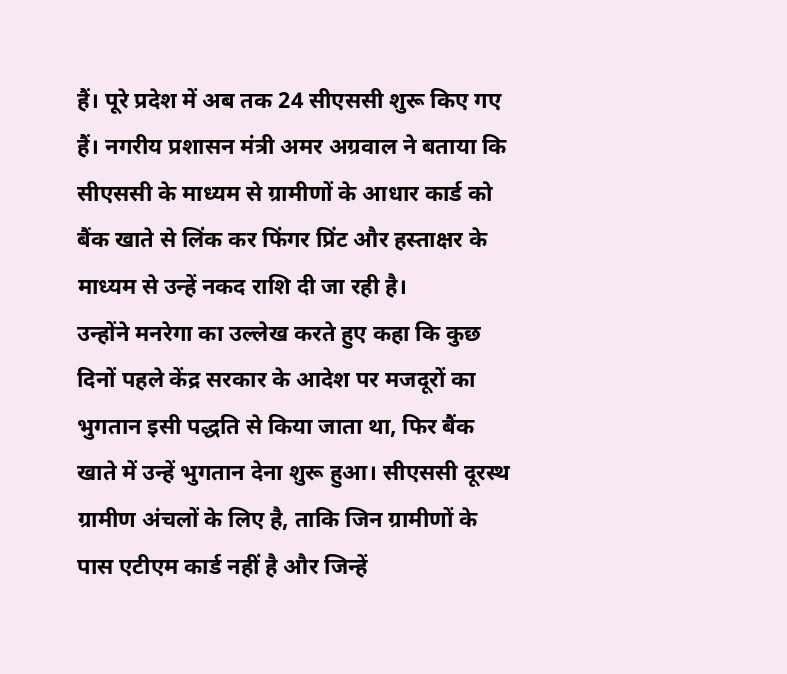हैं। पूरे प्रदेश में अब तक 24 सीएससी शुरू किए गए हैं। नगरीय प्रशासन मंत्री अमर अग्रवाल ने बताया कि सीएससी के माध्यम से ग्रामीणों के आधार कार्ड को बैंक खाते से लिंक कर फिंगर प्रिंट और हस्ताक्षर के माध्यम से उन्हें नकद राशि दी जा रही है।
उन्होंने मनरेगा का उल्लेख करते हुए कहा कि कुछ दिनों पहले केंद्र सरकार के आदेश पर मजदूरों का भुगतान इसी पद्धति से किया जाता था, फिर बैंक खाते में उन्हें भुगतान देना शुरू हुआ। सीएससी दूरस्थ ग्रामीण अंचलों के लिए है, ताकि जिन ग्रामीणों के पास एटीएम कार्ड नहीं है और जिन्हें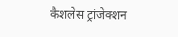कैशलेस ट्रांजेक्शन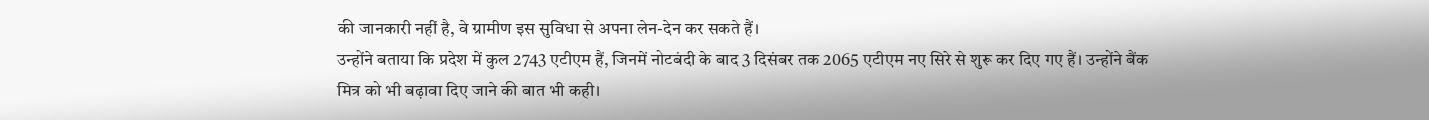की जानकारी नहीं है, वे ग्रामीण इस सुविधा से अपना लेन-देन कर सकते हैं।
उन्होंने बताया कि प्रदेश में कुल 2743 एटीएम हैं, जिनमें नोटबंदी के बाद 3 दिसंबर तक 2065 एटीएम नए सिरे से शुरू कर दिए गए हैं। उन्होंने बैंक मित्र को भी बढ़ावा दिए जाने की बात भी कही।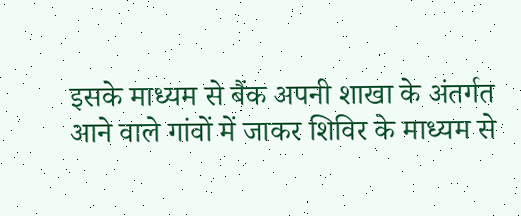इसके माध्यम से बैंक अपनी शाखा के अंतर्गत आने वाले गांवों में जाकर शिविर के माध्यम से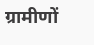ग्रामीणों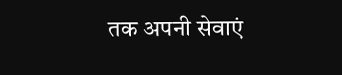तक अपनी सेवाएं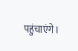पहुंचाएंगे।